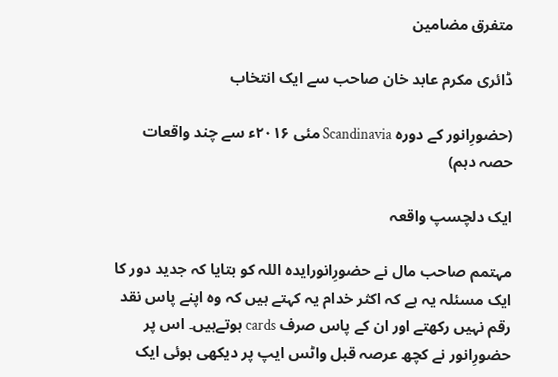متفرق مضامین

ڈائری مکرم عابد خان صاحب سے ایک انتخاب

(حضورِانور کے دورہ Scandinavia مئی ۲۰۱۶ء سے چند واقعات حصہ دہم)

ایک دلچسپ واقعہ

مہتمم صاحب مال نے حضورِانورایدہ اللہ کو بتایا کہ جدید دور کا ایک مسئلہ یہ ہے کہ اکثر خدام یہ کہتے ہیں کہ وہ اپنے پاس نقد رقم نہیں رکھتے اور ان کے پاس صرف cards ہوتےہیں۔ اس پر حضورِانور نے کچھ عرصہ قبل واٹس ایپ پر دیکھی ہوئی ایک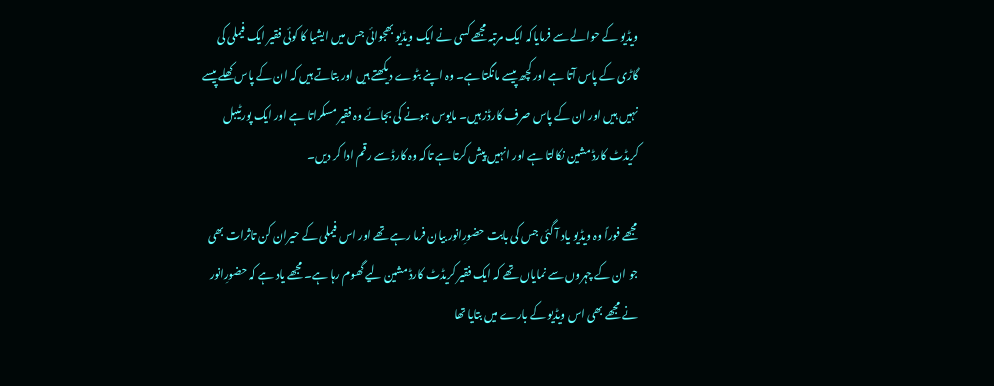ویڈیو کے حوالے سے فرمایاکہ ایک مرتبہ مجھے کسی نے ایک ویڈیو بھجوائی جس میں ایشیا کا کوئی فقیر ایک فیملی کی گاڑی کے پاس آتا ہے اور کچھ پیسے مانگتا ہے۔ وہ اپنے بٹوے دیکھتے ہیں اور بتاتے ہیں کہ ان کے پاس کھلے پیسے نہیں ہیں اور ان کے پاس صرف کارڈز ہیں۔ مایوس ہونے کی بجائے وہ فقیر مسکراتا ہے اور ایک پورٹیبل کریڈٹ کارڈ مشین نکالتا ہے اور انہیں پیش کرتا ہے تاکہ وہ کارڈ سے رقم ادا کر دیں۔

مجھے فوراً وہ ویڈیو یاد آ گئی جس کی بابت حضورِانور بیان فرما رہے تھے اور اس فیملی کے حیران کن تاثرات بھی جو ان کے چہروں سے نمایاں تھے کہ ایک فقیر کریڈٹ کارڈ مشین لیے گھوم رہا ہے۔ مجھے یاد ہے کہ حضورِانور نے مجھے بھی اس ویڈیو کے بارے میں بتایا تھا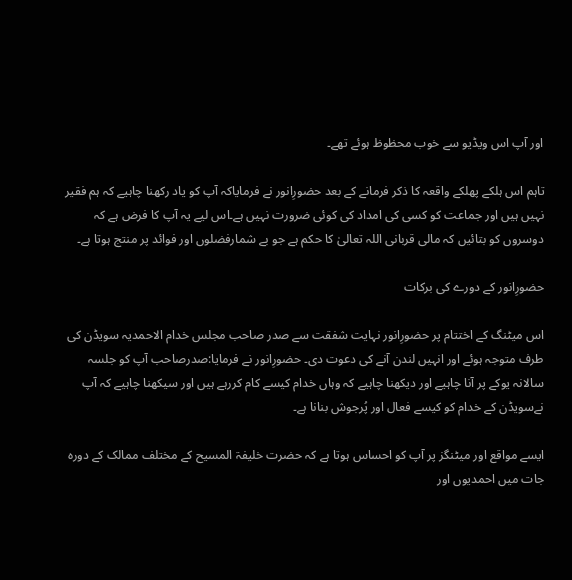اور آپ اس ویڈیو سے خوب محظوظ ہوئے تھے۔

تاہم اس ہلکے پھلکے واقعہ کا ذکر فرمانے کے بعد حضورِانور نے فرمایاکہ آپ کو یاد رکھنا چاہیے کہ ہم فقیر نہیں ہیں اور جماعت کو کسی کی امداد کی کوئی ضرورت نہیں ہے۔اس لیے یہ آپ کا فرض ہے کہ دوسروں کو بتائیں کہ مالی قربانی اللہ تعالیٰ کا حکم ہے جو بے شمارفضلوں اور فوائد پر منتج ہوتا ہے۔

حضورِانور کے دورے کی برکات

اس میٹنگ کے اختتام پر حضورِانور نہایت شفقت سے صدر صاحب مجلس خدام الاحمدیہ سویڈن کی طرف متوجہ ہوئے اور انہیں لندن آنے کی دعوت دی۔ حضورِانور نے فرمایا:صدرصاحب آپ کو جلسہ سالانہ یوکے پر آنا چاہیے اور دیکھنا چاہیے کہ وہاں خدام کیسے کام کررہے ہیں اور سیکھنا چاہیے کہ آپ نےسویڈن کے خدام کو کیسے فعال اور پُرجوش بنانا ہے۔

ایسے مواقع اور میٹنگز پر آپ کو احساس ہوتا ہے کہ حضرت خلیفۃ المسیح کے مختلف ممالک کے دورہ جات میں احمدیوں اور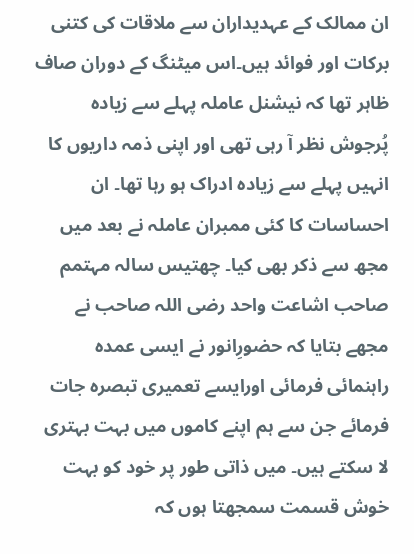ان ممالک کے عہدیداران سے ملاقات کی کتنی برکات اور فوائد ہیں۔اس میٹنگ کے دوران صاف ظاہر تھا کہ نیشنل عاملہ پہلے سے زیادہ پُرجوش نظر آ رہی تھی اور اپنی ذمہ داریوں کا انہیں پہلے سے زیادہ ادراک ہو رہا تھا۔ ان احساسات کا کئی ممبران عاملہ نے بعد میں مجھ سے ذکر بھی کیا۔ چھتیس سالہ مہتمم صاحب اشاعت واحد رضی اللہ صاحب نے مجھے بتایا کہ حضورِانور نے ایسی عمدہ راہنمائی فرمائی اورایسے تعمیری تبصرہ جات فرمائے جن سے ہم اپنے کاموں میں بہت بہتری لا سکتے ہیں۔ میں ذاتی طور پر خود کو بہت خوش قسمت سمجھتا ہوں کہ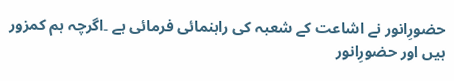حضورِانور نے اشاعت کے شعبہ کی راہنمائی فرمائی ہے ۔اگرچہ ہم کمزور ہیں اور حضورِانور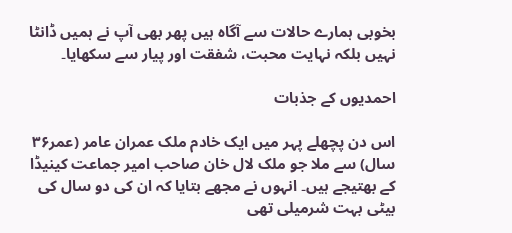بخوبی ہمارے حالات سے آگاہ ہیں پھر بھی آپ نے ہمیں ڈانٹا نہیں بلکہ نہایت محبت، شفقت اور پیار سے سکھایا۔

احمدیوں کے جذبات

اس دن پچھلے پہر میں ایک خادم ملک عمران عامر (عمر۳۶ سال) سے ملا جو ملک لال خان صاحب امیر جماعت کینیڈا کے بھتیجے ہیں۔ انہوں نے مجھے بتایا کہ ان کی دو سال کی بیٹی بہت شرمیلی تھی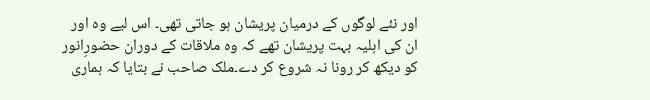اور نئے لوگوں کے درمیان پریشان ہو جاتی تھی۔ اس لیے وہ اور ان کی اہلیہ بہت پریشان تھے کہ وہ ملاقات کے دوران حضورِانور کو دیکھ کر رونا نہ شروع کر دے۔ملک صاحب نے بتایا کہ ہماری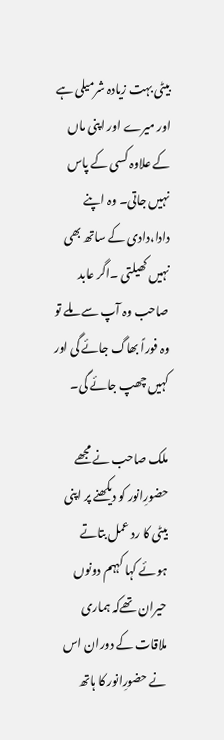بیٹی بہت زیادہ شرمیلی ہے اور میرے اور اپنی ماں کے علاوہ کسی کے پاس نہیں جاتی۔ وہ اپنے دادا،دادی کے ساتھ بھی نہیں کھیلتی ۔اگر عابد صاحب وہ آپ سے ملے تو وہ فوراً بھاگ جائے گی اور کہیں چھپ جائے گی۔

ملک صاحب نے مجھے حضورِانور کو دیکھنے پر اپنی بیٹی کا رد عمل بتاتے ہوئے کہا کہہم دونوں حیران تھےکہ ہماری ملاقات کے دوران اس نے حضورِانور کا ہاتھ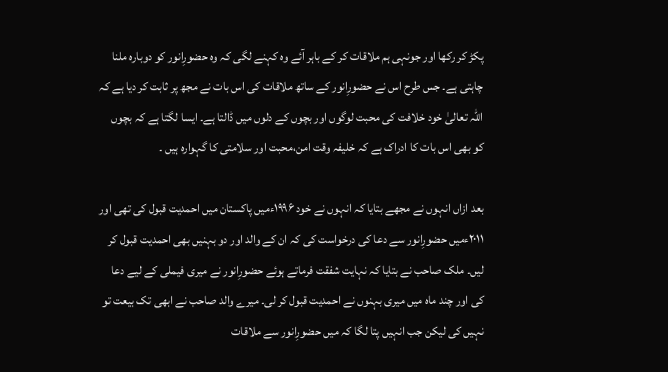پکڑ کر رکھا اور جونہی ہم ملاقات کر کے باہر آئے وہ کہنے لگی کہ وہ حضورِانور کو دوبارہ ملنا چاہتی ہے۔ جس طرح اس نے حضورِانور کے ساتھ ملاقات کی اس بات نے مجھ پر ثابت کر دیا ہے کہ اللہ تعالیٰ خود خلافت کی محبت لوگوں اور بچوں کے دلوں میں ڈالتا ہے۔ ایسا لگتا ہے کہ بچوں کو بھی اس بات کا ادراک ہے کہ خلیفہ وقت امن،محبت اور سلامتی کا گہوارہ ہیں ۔

بعد ازاں انہوں نے مجھے بتایا کہ انہوں نے خود ۱۹۹۶ءمیں پاکستان میں احمدیت قبول کی تھی اور ۲۰۱۱ءمیں حضورِانور سے دعا کی درخواست کی کہ ان کے والد اور دو بہنیں بھی احمدیت قبول کر لیں۔ ملک صاحب نے بتایا کہ نہایت شفقت فرماتے ہوئے حضورِانور نے میری فیملی کے لیے دعا کی اور چند ماہ میں میری بہنوں نے احمدیت قبول کر لی۔ میرے والد صاحب نے ابھی تک بیعت تو نہیں کی لیکن جب انہیں پتا لگا کہ میں حضورِانور سے ملاقات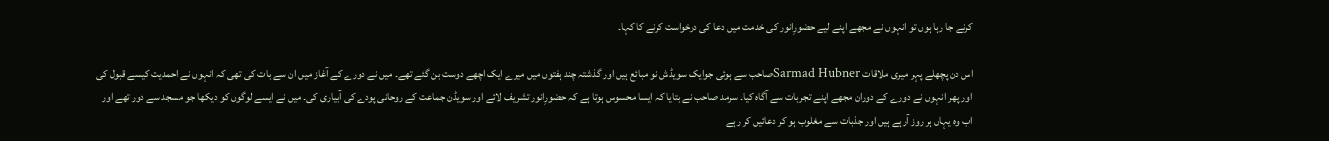کرنے جا رہا ہوں تو انہوں نے مجھے اپنے لیے حضورِانور کی خدمت میں دعا کی درخواست کرنے کا کہا۔

اس دن پچھلے پہر میری ملاقات Sarmad Hubnerصاحب سے ہوئی جوایک سویڈش نو مبائع ہیں اور گذشتہ چند ہفتوں میں میرے ایک اچھے دوست بن گئے تھے۔ میں نے دورے کے آغاز میں ان سے بات کی تھی کہ انہوں نے احمدیت کیسے قبول کی اور پھر انہوں نے دورے کے دوران مجھے اپنے تجربات سے آگاہ کیا۔ سرمد صاحب نے بتایا کہ ایسا محسوس ہوتا ہے کہ حضورِانور تشریف لائے اور سویڈن جماعت کے روحانی پودے کی آبیاری کی۔ میں نے ایسے لوگوں کو دیکھا جو مسجد سے دور تھے اور اب وہ یہاں ہر روز آرہے ہیں اور جذبات سے مغلوب ہو کر دعائیں کر رہے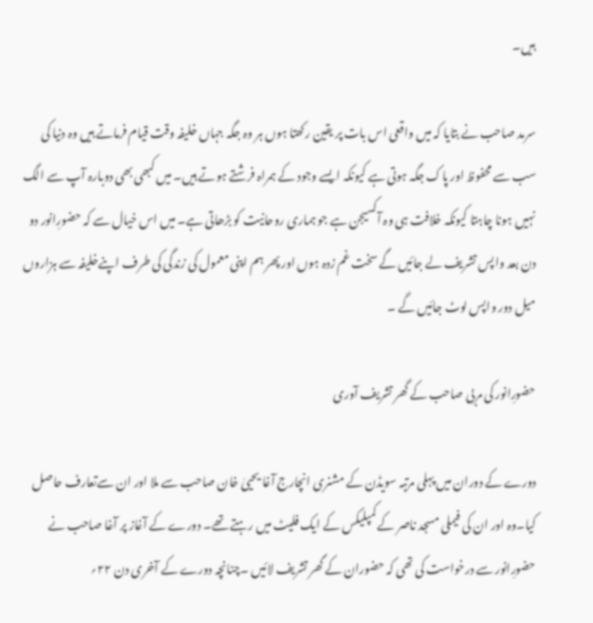ہیں۔

سرمد صاحب نے بتایا کہ میں واقعی اس بات پر یقین رکھتا ہوں ہر وہ جگہ جہاں خلیفہ وقت قیام فرماتے ہیں وہ دنیا کی سب سے محفوظ اور پاک جگہ ہوتی ہے کیونکہ ایسے وجود کے ہمراہ فرشتے ہوتے ہیں۔ میں کبھی بھی دوبارہ آپ سے الگ نہیں ہونا چاہتا کیونکہ خلافت ہی وہ آکسیجن ہے جو ہماری روحانیت کو بڑھاتی ہے۔ میں اس خیال سے کہ حضورِانور دو دن بعد واپس تشریف لے جائیں گے سخت غم زدہ ہوں اور پھر ہم اپنی معمول کی زندگی کی طرف اپنےخلیفہ سے ہزاروں میل دور واپس لوٹ جائیں گے ۔

حضورِانور کی مربی صاحب کے گھر تشریف آوری

دورے کے دوران میں پہلی مرتبہ سویڈن کے مشنری انچارج آغا یحییٰ خان صاحب سے ملا اور ان سےتعارف حاصل کیا۔وہ اور ان کی فیملی مسجد ناصر کے کمپلیکس کے ایک فلیٹ میں رہتے تھے۔ دورے کے آغاز پر آغا صاحب نے حضورِانور سے درخواست کی تھی کہ حضوران کے گھر تشریف لائیں ۔چنانچہ دورے کے آخری دن ۲۲؍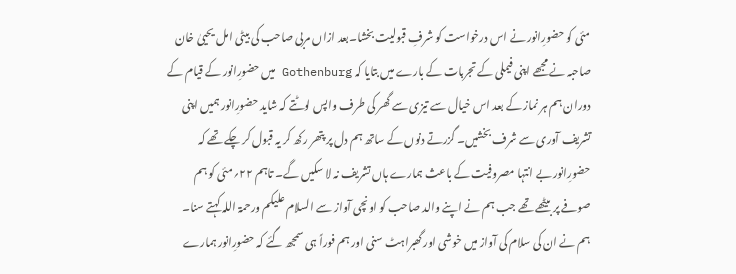مئی کو حضورِانور نے اس درخواست کو شرفِ قبولیت بخشا۔بعد ازاں مربی صاحب کی بیٹی امل یحییٰ خان صاحبہ نے مجھے اپنی فیملی کے تجربات کے بارے میں بتایا کہ Gothenburg میں حضورِانور کے قیام کے دوران ہم ہر نماز کے بعد اس خیال سے تیزی سے گھر کی طرف واپس لوٹتے کہ شاید حضورِانور ہمیں اپنی تشریف آوری سے شرف بخشیں۔ گزرتے دنوں کے ساتھ ہم دل پر پتھر رکھ کر یہ قبول کر چکے تھے کہ حضورِانور بے انتہا مصروفیت کے باعث ہمارے ہاں تشریف نہ لا سکیں گے۔ تاہم ۲۲؍مئی کو ہم صوفے پر بیٹھے تھے جب ہم نے اپنے والد صاحب کو اونچی آواز سے السلام علیکم ورحمۃ اللہ کہتے سنا۔ ہم نے ان کی سلام کی آواز میں خوشی اور گھبراہٹ سنی اور ہم فوراً ہی سمجھ گئے کہ حضورِانور ہمارے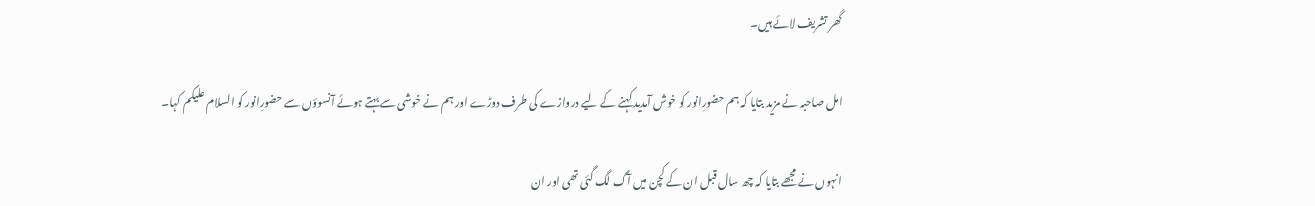گھر تشریف لائے ہیں۔

امل صاحبہ نے مزید بتایا کہ ہم حضورِانور کو خوش آمدید کہنے کے لیے دروازے کی طرف دوڑے اور ہم نے خوشی سے بہتے ہوئے آنسوؤں سے حضورِانور کو السلام علیکم کہا۔

انہوں نے مجھے بتایا کہ چھ سال قبل ان کے کچن میں آگ لگ گئی تھی اور ان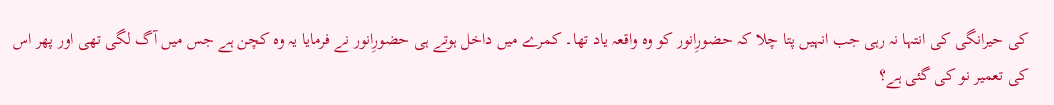کی حیرانگی کی انتہا نہ رہی جب انہیں پتا چلا کہ حضورِانور کو وہ واقعہ یاد تھا۔ کمرے میں داخل ہوتے ہی حضورِانور نے فرمایا یہ وہ کچن ہے جس میں آگ لگی تھی اور پھر اس کی تعمیر نو کی گئی ہے؟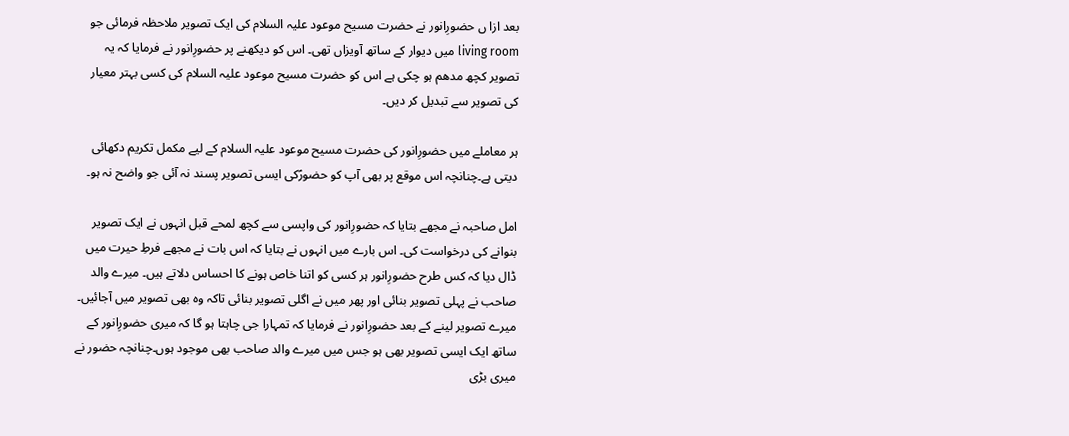بعد ازا ں حضورِانور نے حضرت مسیح موعود علیہ السلام کی ایک تصویر ملاحظہ فرمائی جو living room میں دیوار کے ساتھ آویزاں تھی۔ اس کو دیکھنے پر حضورِانور نے فرمایا کہ یہ تصویر کچھ مدھم ہو چکی ہے اس کو حضرت مسیح موعود علیہ السلام کی کسی بہتر معیار کی تصویر سے تبدیل کر دیں۔

ہر معاملے میں حضورِانور کی حضرت مسیح موعود علیہ السلام کے لیے مکمل تکریم دکھائی دیتی ہے۔چنانچہ اس موقع پر بھی آپ کو حضورؑکی ایسی تصویر پسند نہ آئی جو واضح نہ ہو۔

امل صاحبہ نے مجھے بتایا کہ حضورِانور کی واپسی سے کچھ لمحے قبل انہوں نے ایک تصویر بنوانے کی درخواست کی۔ اس بارے میں انہوں نے بتایا کہ اس بات نے مجھے فرطِ حیرت میں ڈال دیا کہ کس طرح حضورِانور ہر کسی کو اتنا خاص ہونے کا احساس دلاتے ہیں۔ میرے والد صاحب نے پہلی تصویر بنائی اور پھر میں نے اگلی تصویر بنائی تاکہ وہ بھی تصویر میں آجائیں۔ میرے تصویر لینے کے بعد حضورِانور نے فرمایا کہ تمہارا جی چاہتا ہو گا کہ میری حضورِانور کے ساتھ ایک ایسی تصویر بھی ہو جس میں میرے والد صاحب بھی موجود ہوں۔چنانچہ حضور نے میری بڑی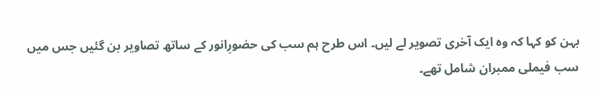بہن کو کہا کہ وہ ایک آخری تصویر لے لیں۔ اس طرح ہم سب کی حضورِانور کے ساتھ تصاویر بن گئیں جس میں سب فیملی ممبران شامل تھے۔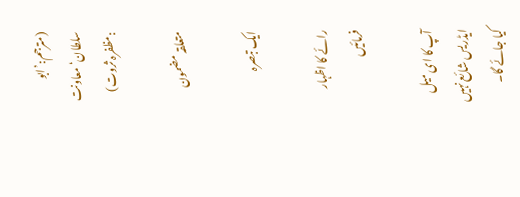(مترجم:’ابو سلطان‘ معاونت :مظفرہ ثروت)

متعلقہ مضمون

ایک تبصرہ

رائے کا اظہار فرمائیں

آپ کا ای میل ایڈریس شائع نہیں کیا جائے گا۔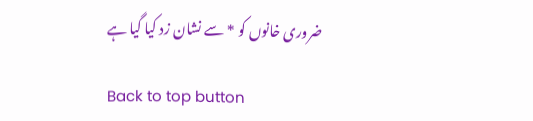ضروری خانوں کو * سے نشان زد کیا گیا ہے

Back to top button